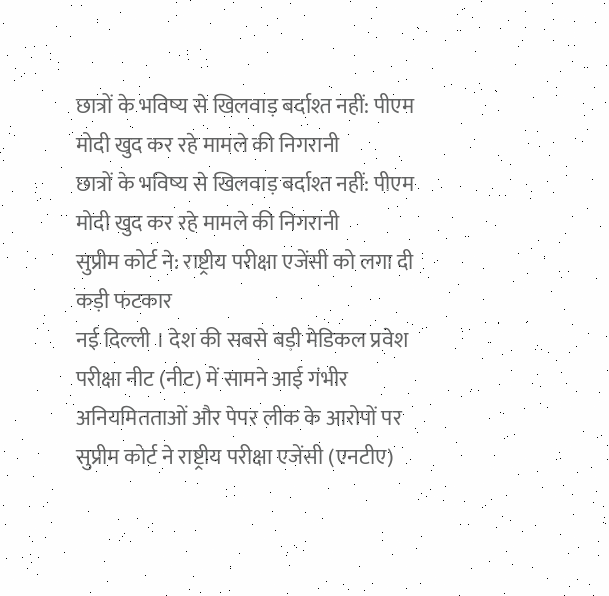छात्रों के भविष्य से खिलवाड़ बर्दाश्त नहीं: पीएम मोदी खुद कर रहे मामले की निगरानी
छात्रों के भविष्य से खिलवाड़ बर्दाश्त नहीं: पीएम मोदी खुद कर रहे मामले की निगरानी
सुप्रीम कोर्ट ने: राष्ट्रीय परीक्षा एजेंसी को लगा दी कड़ी फटकार
नई दिल्ली । देश की सबसे बड़ी मेडिकल प्रवेश परीक्षा नीट (नीट) में सामने आई गंभीर अनियमितताओं और पेपर लीक के आरोपों पर सुप्रीम कोर्ट ने राष्ट्रीय परीक्षा एजेंसी (एनटीए)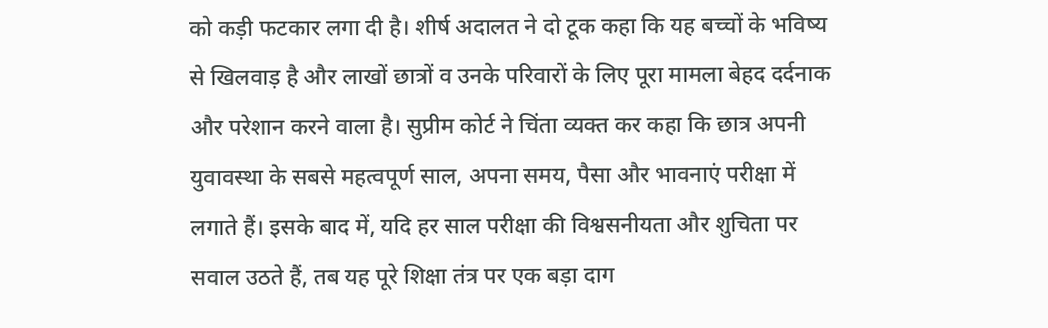को कड़ी फटकार लगा दी है। शीर्ष अदालत ने दो टूक कहा कि यह बच्चों के भविष्य से खिलवाड़ है और लाखों छात्रों व उनके परिवारों के लिए पूरा मामला बेहद दर्दनाक और परेशान करने वाला है। सुप्रीम कोर्ट ने चिंता व्यक्त कर कहा कि छात्र अपनी युवावस्था के सबसे महत्वपूर्ण साल, अपना समय, पैसा और भावनाएं परीक्षा में लगाते हैं। इसके बाद में, यदि हर साल परीक्षा की विश्वसनीयता और शुचिता पर सवाल उठते हैं, तब यह पूरे शिक्षा तंत्र पर एक बड़ा दाग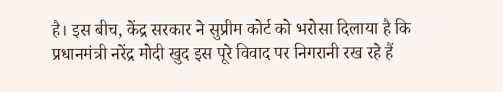है। इस बीच, केंद्र सरकार ने सुप्रीम कोर्ट को भरोसा दिलाया है कि प्रधानमंत्री नरेंद्र मोदी खुद इस पूरे विवाद पर निगरानी रख रहे हैं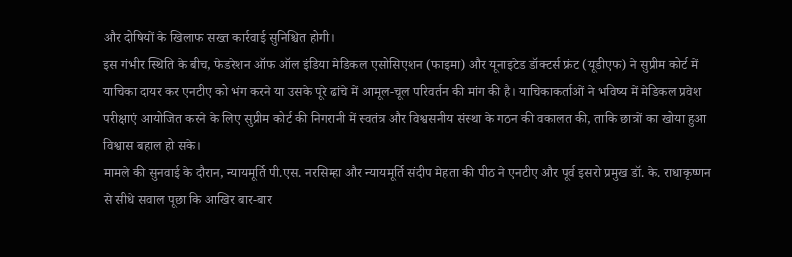और दोषियों के खिलाफ सख्त कार्रवाई सुनिश्चित होगी।
इस गंभीर स्थिति के बीच, फेडरेशन ऑफ ऑल इंडिया मेडिकल एसोसिएशन (फाइमा) और यूनाइटेड डॉक्टर्स फ्रंट (यूडीएफ) ने सुप्रीम कोर्ट में याचिका दायर कर एनटीए को भंग करने या उसके पूरे ढांचे में आमूल-चूल परिवर्तन की मांग की है। याचिकाकर्ताओं ने भविष्य में मेडिकल प्रवेश परीक्षाएं आयोजित करने के लिए सुप्रीम कोर्ट की निगरानी में स्वतंत्र और विश्वसनीय संस्था के गठन की वकालत की, ताकि छात्रों का खोया हुआ विश्वास बहाल हो सके।
मामले की सुनवाई के दौरान, न्यायमूर्ति पी.एस. नरसिम्हा और न्यायमूर्ति संदीप मेहता की पीठ ने एनटीए और पूर्व इसरो प्रमुख डॉ. के. राधाकृष्णन से सीधे सवाल पूछा कि आखिर बार-बार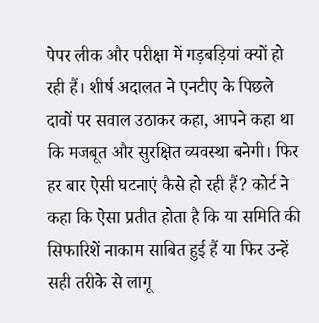पेपर लीक और परीक्षा में गड़बड़ियां क्यों हो रही हैं। शीर्ष अदालत ने एनटीए के पिछले दावों पर सवाल उठाकर कहा, आपने कहा था कि मजबूत और सुरक्षित व्यवस्था बनेगी। फिर हर बार ऐसी घटनाएं कैसे हो रही हैं? कोर्ट ने कहा कि ऐसा प्रतीत होता है कि या समिति की सिफारिशें नाकाम साबित हुई हैं या फिर उन्हें सही तरीके से लागू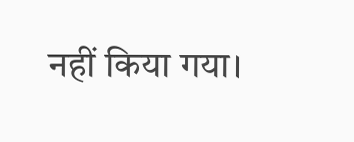नहीं किया गया।